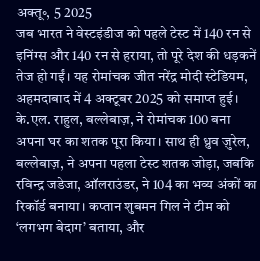अक्तू॰, 5 2025
जब भारत ने वेस्टइंडीज को पहले टेस्ट में 140 रन से इनिंग्स और 140 रन से हराया, तो पूरे देश की धड़कनें तेज हो गईं। यह रोमांचक जीत नरेंद्र मोदी स्टेडियम, अहमदाबाद में 4 अक्टूबर 2025 को समाप्त हुई। के.एल. राहुल, बल्लेबाज़, ने रोमांचक 100 बना अपना घर का शतक पूरा किया। साथ ही ध्रुव ज़ुरेल, बल्लेबाज़, ने अपना पहला टेस्ट शतक जोड़ा, जबकि रविन्द्र जडेजा, ऑलराउंडर, ने 104 का भव्य अंकों का रिकॉर्ड बनाया। कप्तान शुबमन गिल ने टीम को ‘लगभग बेदाग’ बताया, और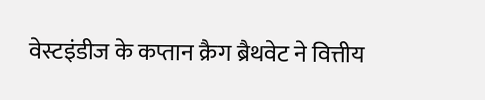वेस्टइंडीज के कप्तान क्रैग ब्रैथवेट ने वित्तीय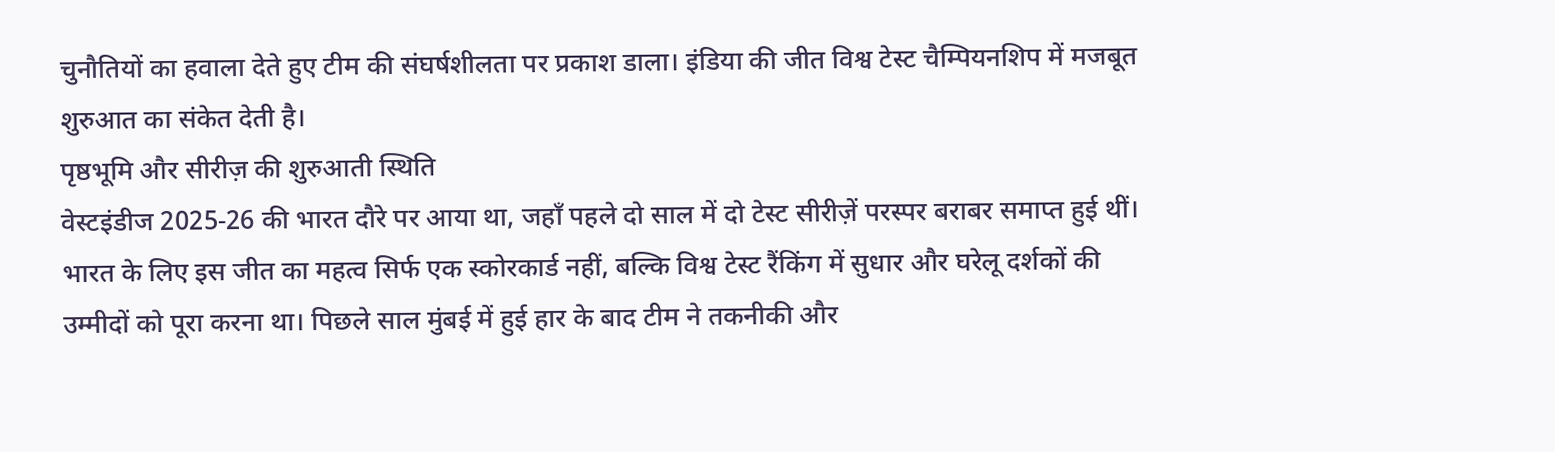चुनौतियों का हवाला देते हुए टीम की संघर्षशीलता पर प्रकाश डाला। इंडिया की जीत विश्व टेस्ट चैम्पियनशिप में मजबूत शुरुआत का संकेत देती है।
पृष्ठभूमि और सीरीज़ की शुरुआती स्थिति
वेस्टइंडीज 2025‑26 की भारत दौरे पर आया था, जहाँ पहले दो साल में दो टेस्ट सीरीज़ें परस्पर बराबर समाप्त हुई थीं। भारत के लिए इस जीत का महत्व सिर्फ एक स्कोरकार्ड नहीं, बल्कि विश्व टेस्ट रैंकिंग में सुधार और घरेलू दर्शकों की उम्मीदों को पूरा करना था। पिछले साल मुंबई में हुई हार के बाद टीम ने तकनीकी और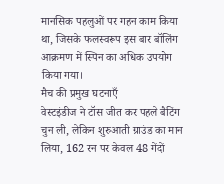मानसिक पहलुओं पर गहन काम किया था, जिसके फलस्वरूप इस बार बॉलिंग आक्रमण में स्पिन का अधिक उपयोग किया गया।
मैच की प्रमुख घटनाएँ
वेस्टइंडीज ने टॉस जीत कर पहले बैटिंग चुन ली, लेकिन शुरुआती ग्राउंड का मान लिया, 162 रन पर केवल 48 गेंदों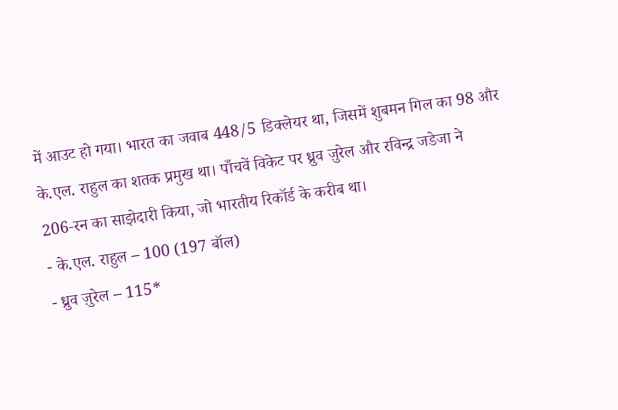में आउट हो गया। भारत का जवाब 448/5 डिक्लेयर था, जिसमें शुबमन गिल का 98 और के.एल. राहुल का शतक प्रमुख था। पाँचवें विकेट पर ध्रुव ज़ुरेल और रविन्द्र जडेजा ने 206‑रन का साझेदारी किया, जो भारतीय रिकॉर्ड के करीब था।
- के.एल. राहुल – 100 (197 बॉल)
- ध्रुव ज़ुरेल – 115*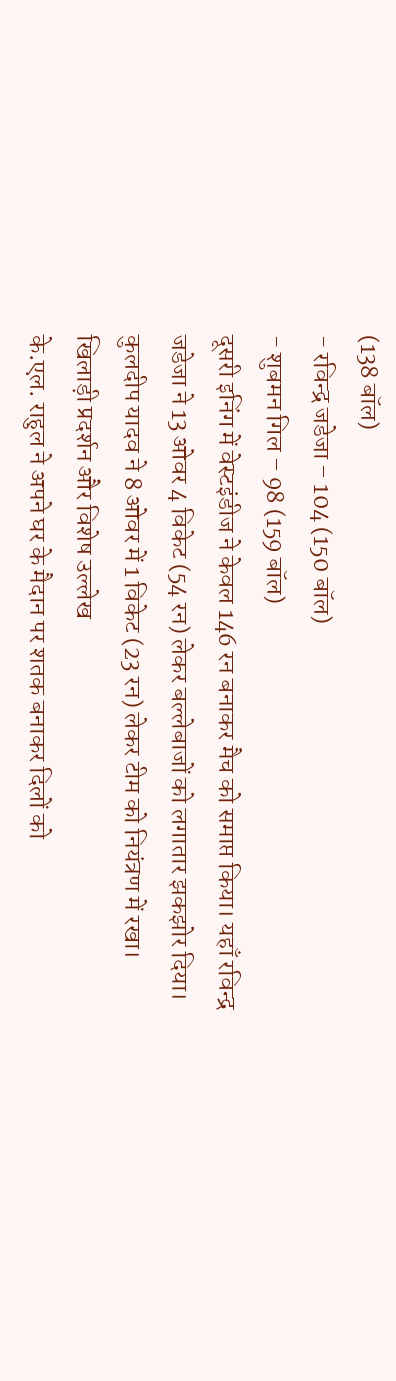(138 बॉल)
- रविन्द्र जडेजा – 104 (150 बॉल)
- शुबमन गिल – 98 (159 बॉल)
दूसरी इनिंग में वेस्टइंडीज ने केवल 146 रन बनाकर मैच को समाप्त किया। यहाँ रविन्द्र जडेजा ने 13 ओवर 4 विकेट (54 रन) लेकर बल्लेबाजों को लगातार झकझोर दिया। कुलदीप यादव ने 8 ओवर में 1 विकेट (23 रन) लेकर टीम को नियंत्रण में रखा।
खिलाड़ी प्रदर्शन और विशेष उल्लेख
के.एल. राहुल ने अपने घर के मैदान पर शतक बनाकर दिलों को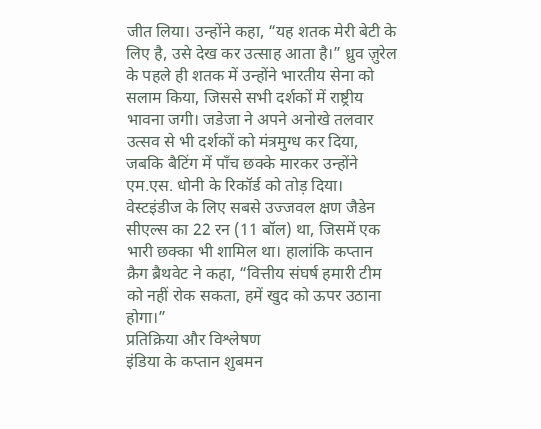जीत लिया। उन्होंने कहा, “यह शतक मेरी बेटी के लिए है, उसे देख कर उत्साह आता है।” ध्रुव ज़ुरेल के पहले ही शतक में उन्होंने भारतीय सेना को सलाम किया, जिससे सभी दर्शकों में राष्ट्रीय भावना जगी। जडेजा ने अपने अनोखे तलवार उत्सव से भी दर्शकों को मंत्रमुग्ध कर दिया, जबकि बैटिंग में पाँच छक्के मारकर उन्होंने एम.एस. धोनी के रिकॉर्ड को तोड़ दिया।
वेस्टइंडीज के लिए सबसे उज्जवल क्षण जैडेन सीएल्स का 22 रन (11 बॉल) था, जिसमें एक भारी छक्का भी शामिल था। हालांकि कप्तान क्रैग ब्रैथवेट ने कहा, “वित्तीय संघर्ष हमारी टीम को नहीं रोक सकता, हमें खुद को ऊपर उठाना होगा।”
प्रतिक्रिया और विश्लेषण
इंडिया के कप्तान शुबमन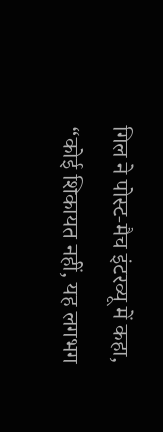गिल ने पोस्ट‑मैच इंटरव्यू में कहा, “कोई शिकायत नहीं, यह लगभग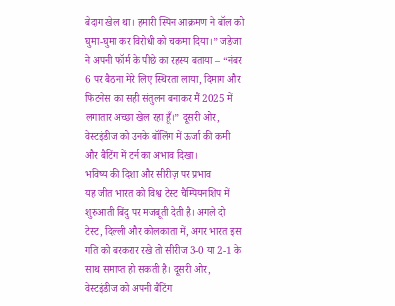बेदाग खेल था। हमारी स्पिन आक्रमण ने बॉल को घुमा‑घुमा कर विरोधी को चकमा दिया।” जडेजा ने अपनी फॉर्म के पीछे का रहस्य बताया – “नंबर 6 पर बैठना मेरे लिए स्थिरता लाया, दिमाग और फिटनेस का सही संतुलन बनाकर मैं 2025 में लगातार अच्छा खेल रहा हूँ।” दूसरी ओर, वेस्टइंडीज को उनके बॉलिंग में ऊर्जा की कमी और बैटिंग में टर्न का अभाव दिखा।
भविष्य की दिशा और सीरीज़ पर प्रभाव
यह जीत भारत को विश्व टेस्ट चैम्पियनशिप में शुरुआती बिंदु पर मजबूती देती है। अगले दो टेस्ट, दिल्ली और कोलकाता में, अगर भारत इस गति को बरकरार रखे तो सीरीज 3‑0 या 2‑1 के साथ समाप्त हो सकती है। दूसरी ओर, वेस्टइंडीज को अपनी बैटिंग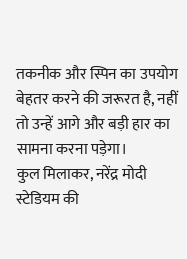तकनीक और स्पिन का उपयोग बेहतर करने की जरूरत है, नहीं तो उन्हें आगे और बड़ी हार का सामना करना पड़ेगा।
कुल मिलाकर, नरेंद्र मोदी स्टेडियम की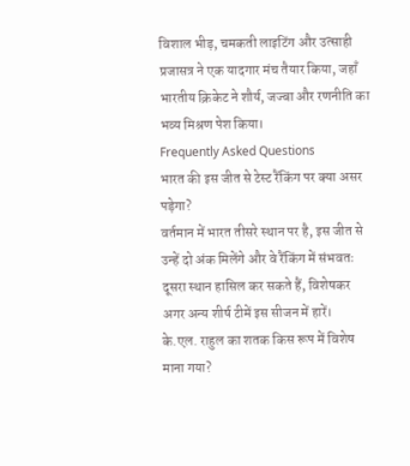विशाल भीड़, चमकती लाइटिंग और उत्साही प्रजासत्र ने एक यादगार मंच तैयार किया, जहाँ भारतीय क्रिकेट ने शौर्य, जज्बा और रणनीति का भव्य मिश्रण पेश किया।
Frequently Asked Questions
भारत की इस जीत से टेस्ट रैंकिंग पर क्या असर पड़ेगा?
वर्तमान में भारत तीसरे स्थान पर है, इस जीत से उन्हें दो अंक मिलेंगे और वे रैंकिंग में संभवतः दूसरा स्थान हासिल कर सकते हैं, विशेषकर अगर अन्य शीर्ष टीमें इस सीजन में हारें।
के.एल. राहुल का शतक किस रूप में विशेष माना गया?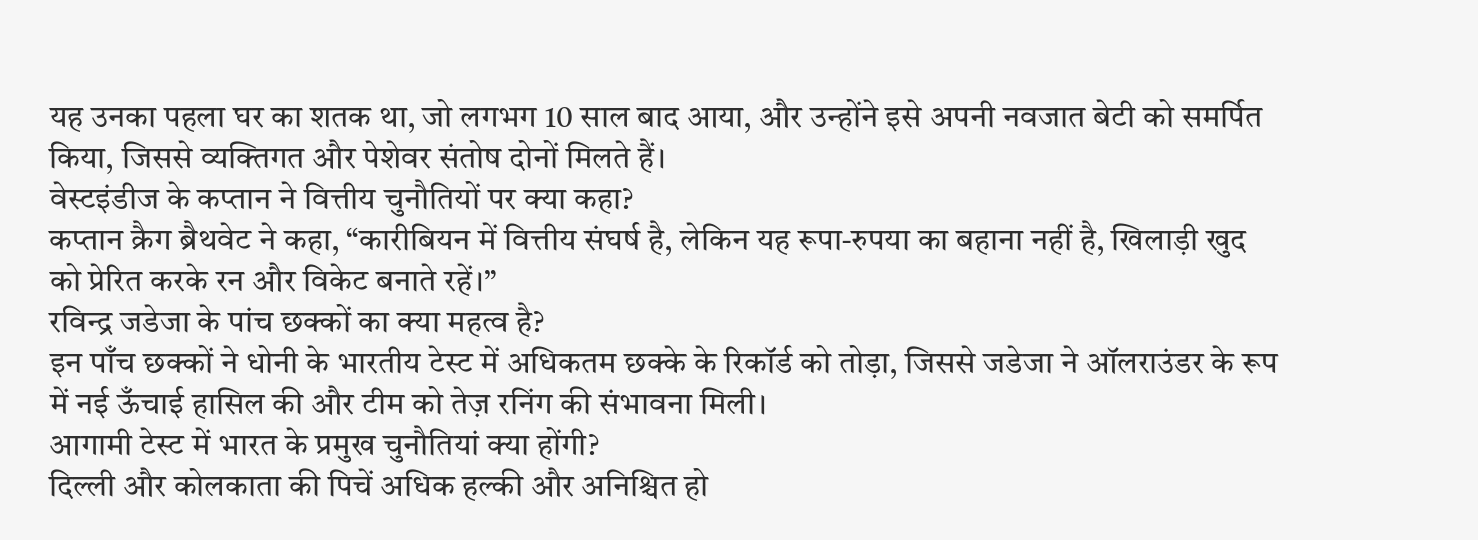यह उनका पहला घर का शतक था, जो लगभग 10 साल बाद आया, और उन्होंने इसे अपनी नवजात बेटी को समर्पित किया, जिससे व्यक्तिगत और पेशेवर संतोष दोनों मिलते हैं।
वेस्टइंडीज के कप्तान ने वित्तीय चुनौतियों पर क्या कहा?
कप्तान क्रैग ब्रैथवेट ने कहा, “कारीबियन में वित्तीय संघर्ष है, लेकिन यह रूपा‑रुपया का बहाना नहीं है, खिलाड़ी खुद को प्रेरित करके रन और विकेट बनाते रहें।”
रविन्द्र जडेजा के पांच छक्कों का क्या महत्व है?
इन पाँच छक्कों ने धोनी के भारतीय टेस्ट में अधिकतम छक्के के रिकॉर्ड को तोड़ा, जिससे जडेजा ने ऑलराउंडर के रूप में नई ऊँचाई हासिल की और टीम को तेज़ रनिंग की संभावना मिली।
आगामी टेस्ट में भारत के प्रमुख चुनौतियां क्या होंगी?
दिल्ली और कोलकाता की पिचें अधिक हल्की और अनिश्चित हो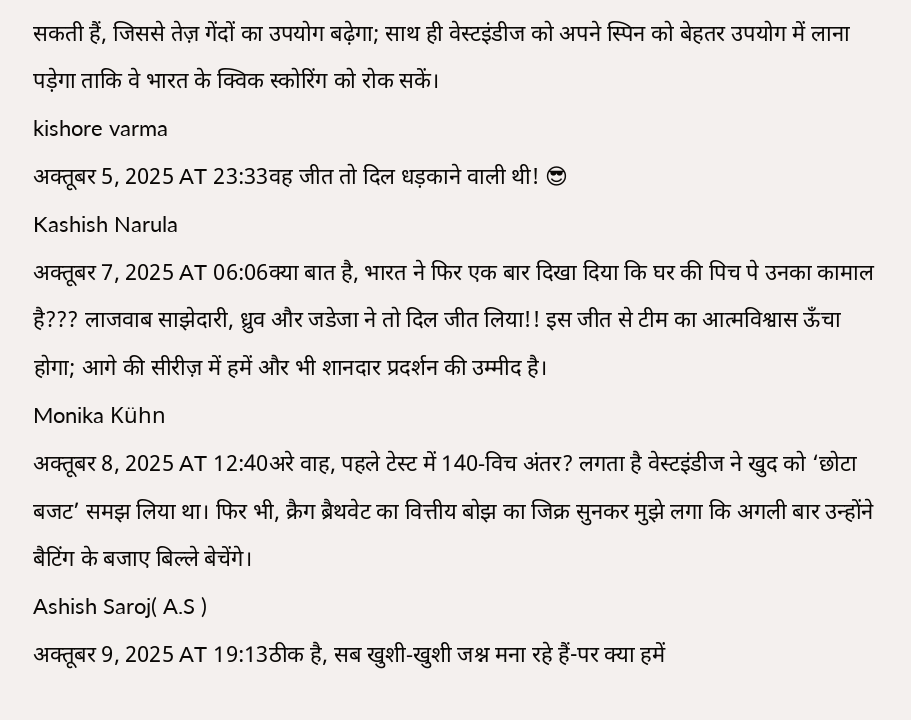सकती हैं, जिससे तेज़ गेंदों का उपयोग बढ़ेगा; साथ ही वेस्टइंडीज को अपने स्पिन को बेहतर उपयोग में लाना पड़ेगा ताकि वे भारत के क्विक स्कोरिंग को रोक सकें।
kishore varma
अक्तूबर 5, 2025 AT 23:33वह जीत तो दिल धड़काने वाली थी! 😎
Kashish Narula
अक्तूबर 7, 2025 AT 06:06क्या बात है, भारत ने फिर एक बार दिखा दिया कि घर की पिच पे उनका कामाल है??? लाजवाब साझेदारी, ध्रुव और जडेजा ने तो दिल जीत लिया!! इस जीत से टीम का आत्मविश्वास ऊँचा होगा; आगे की सीरीज़ में हमें और भी शानदार प्रदर्शन की उम्मीद है।
Monika Kühn
अक्तूबर 8, 2025 AT 12:40अरे वाह, पहले टेस्ट में 140‑विच अंतर? लगता है वेस्टइंडीज ने खुद को ‘छोटा बजट’ समझ लिया था। फिर भी, क्रैग ब्रैथवेट का वित्तीय बोझ का जिक्र सुनकर मुझे लगा कि अगली बार उन्होंने बैटिंग के बजाए बिल्ले बेचेंगे।
Ashish Saroj( A.S )
अक्तूबर 9, 2025 AT 19:13ठीक है, सब खुशी‑खुशी जश्न मना रहे हैं-पर क्या हमें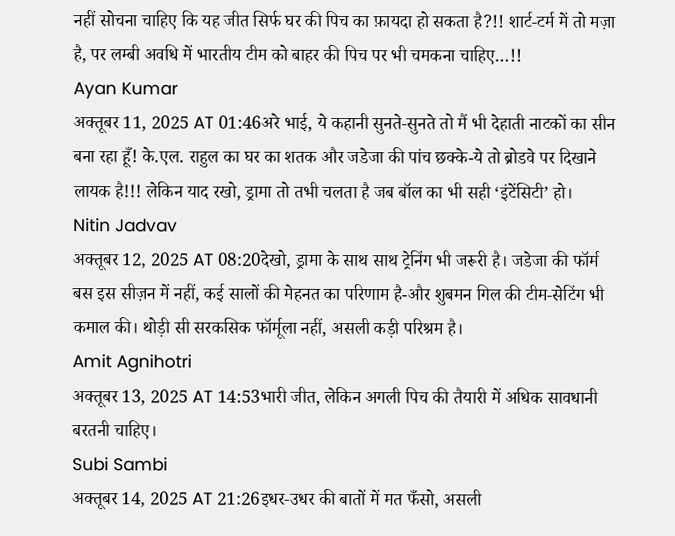नहीं सोचना चाहिए कि यह जीत सिर्फ घर की पिच का फ़ायदा हो सकता है?!! शार्ट‑टर्म में तो मज़ा है, पर लम्बी अवधि में भारतीय टीम को बाहर की पिच पर भी चमकना चाहिए…!!
Ayan Kumar
अक्तूबर 11, 2025 AT 01:46अरे भाई, ये कहानी सुनते‑सुनते तो मैं भी देहाती नाटकों का सीन बना रहा हूँ! के.एल. राहुल का घर का शतक और जडेजा की पांच छक्के-ये तो ब्रोडवे पर दिखाने लायक है!!! लेकिन याद रखो, ड्रामा तो तभी चलता है जब बॉल का भी सही ‘इंटेंसिटी’ हो।
Nitin Jadvav
अक्तूबर 12, 2025 AT 08:20देखो, ड्रामा के साथ साथ ट्रेनिंग भी जरूरी है। जडेजा की फॉर्म बस इस सीज़न में नहीं, कई सालों की मेहनत का परिणाम है-और शुबमन गिल की टीम‑सेटिंग भी कमाल की। थोड़ी सी सरकसिक फॉर्मूला नहीं, असली कड़ी परिश्रम है।
Amit Agnihotri
अक्तूबर 13, 2025 AT 14:53भारी जीत, लेकिन अगली पिच की तैयारी में अधिक सावधानी बरतनी चाहिए।
Subi Sambi
अक्तूबर 14, 2025 AT 21:26इधर‑उधर की बातों में मत फँसो, असली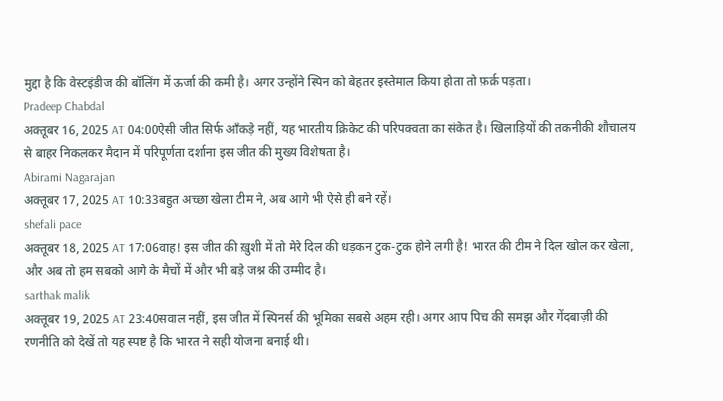मुद्दा है कि वेस्टइंडीज की बॉलिंग में ऊर्जा की कमी है। अगर उन्होंने स्पिन को बेहतर इस्तेमाल किया होता तो फ़र्क़ पड़ता।
Pradeep Chabdal
अक्तूबर 16, 2025 AT 04:00ऐसी जीत सिर्फ आँकड़े नहीं, यह भारतीय क्रिकेट की परिपक्वता का संकेत है। खिलाड़ियों की तकनीकी शौचालय से बाहर निकलकर मैदान में परिपूर्णता दर्शाना इस जीत की मुख्य विशेषता है।
Abirami Nagarajan
अक्तूबर 17, 2025 AT 10:33बहुत अच्छा खेला टीम ने, अब आगे भी ऐसे ही बने रहें।
shefali pace
अक्तूबर 18, 2025 AT 17:06वाह! इस जीत की ख़ुशी में तो मेरे दिल की धड़कन टुक‑टुक होने लगी है! भारत की टीम ने दिल खोल कर खेला, और अब तो हम सबको आगे के मैचों में और भी बड़े जश्न की उम्मीद है।
sarthak malik
अक्तूबर 19, 2025 AT 23:40सवाल नहीं, इस जीत में स्पिनर्स की भूमिका सबसे अहम रही। अगर आप पिच की समझ और गेंदबाज़ी की रणनीति को देखें तो यह स्पष्ट है कि भारत ने सही योजना बनाई थी।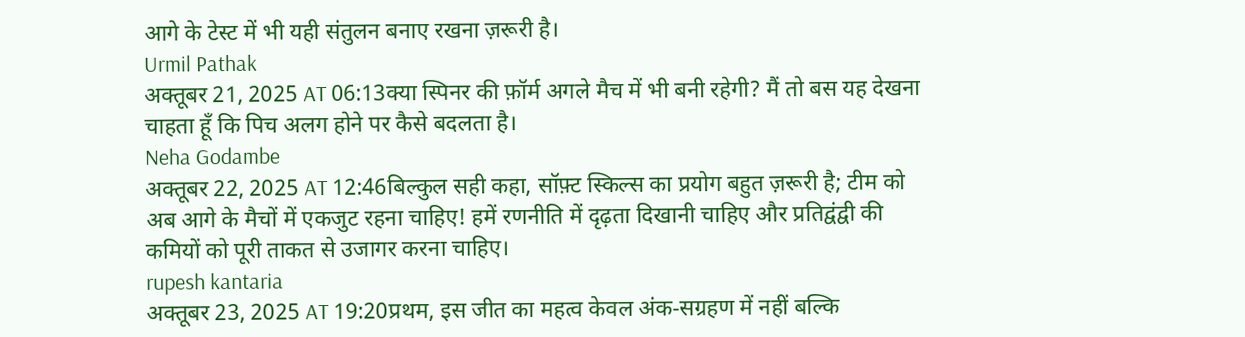आगे के टेस्ट में भी यही संतुलन बनाए रखना ज़रूरी है।
Urmil Pathak
अक्तूबर 21, 2025 AT 06:13क्या स्पिनर की फ़ॉर्म अगले मैच में भी बनी रहेगी? मैं तो बस यह देखना चाहता हूँ कि पिच अलग होने पर कैसे बदलता है।
Neha Godambe
अक्तूबर 22, 2025 AT 12:46बिल्कुल सही कहा, सॉफ़्ट स्किल्स का प्रयोग बहुत ज़रूरी है; टीम को अब आगे के मैचों में एकजुट रहना चाहिए! हमें रणनीति में दृढ़ता दिखानी चाहिए और प्रतिद्वंद्वी की कमियों को पूरी ताकत से उजागर करना चाहिए।
rupesh kantaria
अक्तूबर 23, 2025 AT 19:20प्रथम, इस जीत का महत्व केवल अंक‑सग्रहण में नहीं बल्कि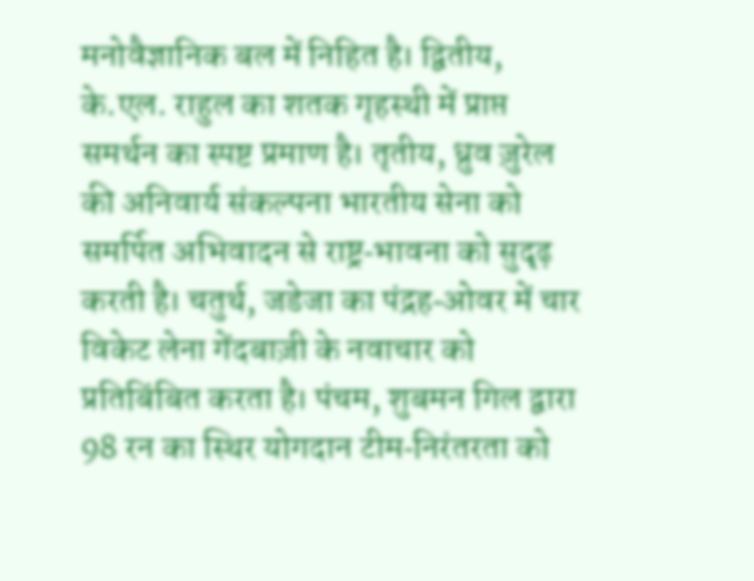मनोवैज्ञानिक बल में निहित है। द्वितीय, के.एल. राहुल का शतक गृहस्थी में प्राप्त समर्थन का स्पष्ट प्रमाण है। तृतीय, ध्रुव ज़ुरेल की अनिवार्य संकल्पना भारतीय सेना को समर्पित अभिवादन से राष्ट्र‑भावना को सुदृढ़ करती है। चतुर्थ, जडेजा का पंद्रह‑ओवर में चार विकेट लेना गेंदबाज़ी के नवाचार को प्रतिबिंबित करता है। पंचम, शुबमन गिल द्वारा 98 रन का स्थिर योगदान टीम‑निरंतरता को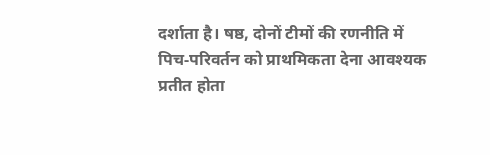दर्शाता है। षष्ठ, दोनों टीमों की रणनीति में पिच‑परिवर्तन को प्राथमिकता देना आवश्यक प्रतीत होता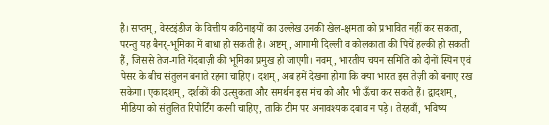है। सप्तम्, वेस्टइंडीज के वित्तीय कठिनाइयों का उल्लेख उनकी खेल‑क्षमता को प्रभावित नहीं कर सकता, परन्तु यह बैनर्‑भूमिका में बाधा हो सकती है। अष्टम्, आगामी दिल्ली व कोलकाता की पिचें हल्की हो सकती हैं, जिससे तेज‑गति गेंदबाज़ी की भूमिका प्रमुख हो जाएगी। नवम्, भारतीय चयन समिति को दोनों स्पिन एवं पेसर के बीच संतुलन बनाते रहना चाहिए। दशम्, अब हमें देखना होगा कि क्या भारत इस तेज़ी को बनाए रख सकेगा। एकादशम्, दर्शकों की उत्सुकता और समर्थन इस मंच को और भी ऊँचा कर सकते हैं। द्वादशम्, मीडिया को संतुलित रिपोर्टिंग करनी चाहिए, ताकि टीम पर अनावश्यक दबाव न पड़े। तेरहवाँ, भविष्य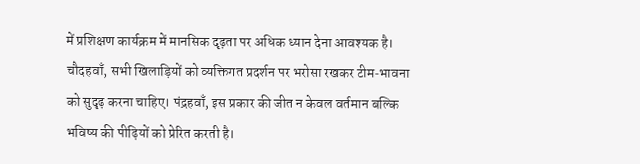में प्रशिक्षण कार्यक्रम में मानसिक दृढ़ता पर अधिक ध्यान देना आवश्यक है। चौदहवाँ, सभी खिलाड़ियों को व्यक्तिगत प्रदर्शन पर भरोसा रखकर टीम‑भावना को सुदृढ़ करना चाहिए। पंद्रहवाँ, इस प्रकार की जीत न केवल वर्तमान बल्कि भविष्य की पीढ़ियों को प्रेरित करती है।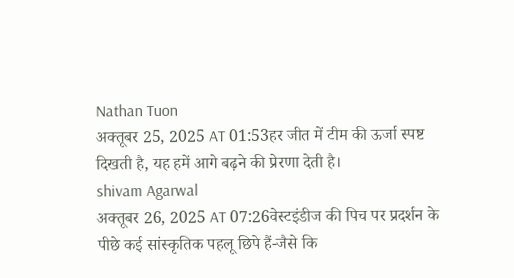Nathan Tuon
अक्तूबर 25, 2025 AT 01:53हर जीत में टीम की ऊर्जा स्पष्ट दिखती है, यह हमें आगे बढ़ने की प्रेरणा देती है।
shivam Agarwal
अक्तूबर 26, 2025 AT 07:26वेस्टइंडीज की पिच पर प्रदर्शन के पीछे कई सांस्कृतिक पहलू छिपे हैं-जैसे कि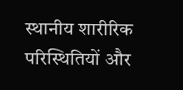स्थानीय शारीरिक परिस्थितियों और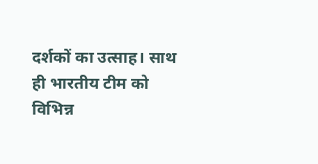दर्शकों का उत्साह। साथ ही भारतीय टीम को विभिन्न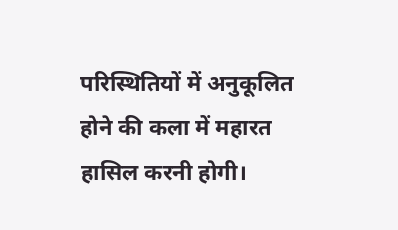परिस्थितियों में अनुकूलित होने की कला में महारत हासिल करनी होगी।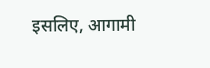इसलिए, आगामी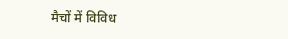मैचों में विविध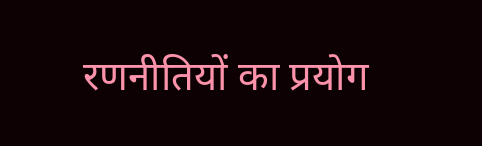रणनीतियों का प्रयोग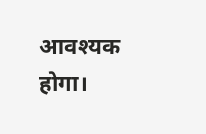आवश्यक होगा।